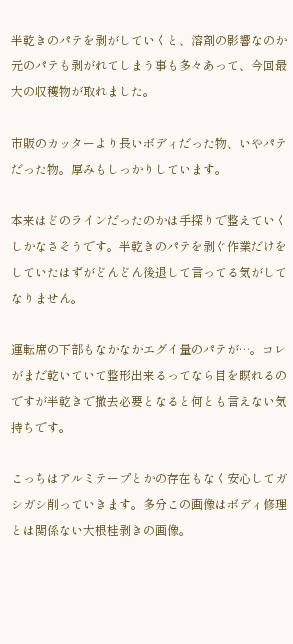半乾きのパテを剥がしていくと、溶剤の影響なのか元のパテも剥がれてしまう事も多々あって、今回最大の収穫物が取れました。

市販のカッターより長いボディだった物、いやパテだった物。厚みもしっかりしています。

本来はどのラインだったのかは手探りで整えていくしかなさそうです。半乾きのパテを剥ぐ作業だけをしていたはずがどんどん後退して言ってる気がしてなりません。

運転席の下部もなかなかエグイ量のパテが…。コレがまだ乾いていて整形出来るってなら目を瞑れるのですが半乾きで撤去必要となると何とも言えない気持ちです。

こっちはアルミテープとかの存在もなく安心してガシガシ削っていきます。多分この画像はボディ修理とは関係ない大根桂剥きの画像。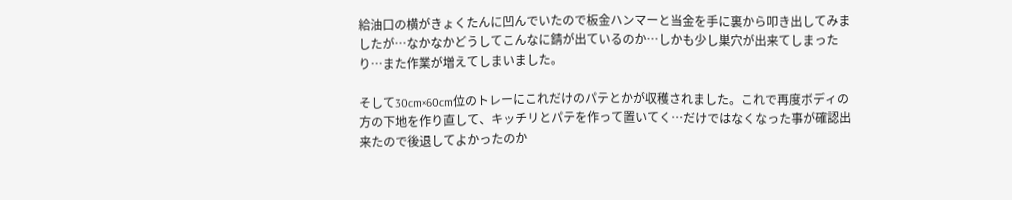給油口の横がきょくたんに凹んでいたので板金ハンマーと当金を手に裏から叩き出してみましたが…なかなかどうしてこんなに錆が出ているのか…しかも少し巣穴が出来てしまったり…また作業が増えてしまいました。

そして30cm×60cm位のトレーにこれだけのパテとかが収穫されました。これで再度ボディの方の下地を作り直して、キッチリとパテを作って置いてく…だけではなくなった事が確認出来たので後退してよかったのか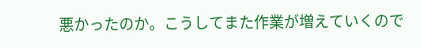悪かったのか。こうしてまた作業が増えていくので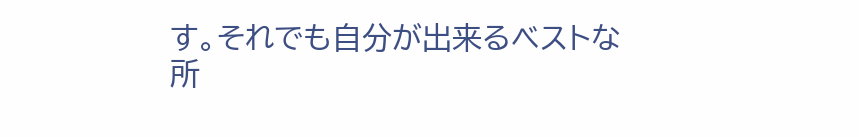す。それでも自分が出来るベストな所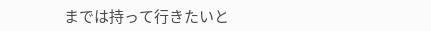までは持って行きたいと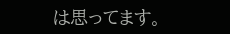は思ってます。